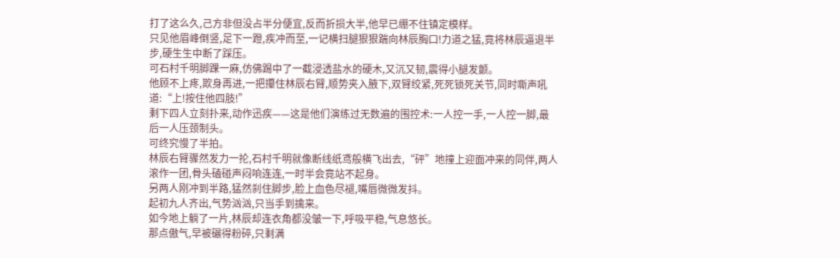打了这么久,己方非但没占半分便宜,反而折损大半,他早已绷不住镇定模样。
只见他眉峰倒竖,足下一蹬,疾冲而至,一记横扫腿狠狠踹向林辰胸口!力道之猛,竟将林辰逼退半步,硬生生中断了踩压。
可石村千明脚踝一麻,仿佛踢中了一截浸透盐水的硬木,又沉又韧,震得小腿发颤。
他顾不上疼,欺身再进,一把攥住林辰右臂,顺势夹入腋下,双臂绞紧,死死锁死关节,同时嘶声吼道:“上!按住他四肢!”
剩下四人立刻扑来,动作迅疾——这是他们演练过无数遍的围控术:一人控一手,一人控一脚,最后一人压颈制头。
可终究慢了半拍。
林辰右臂骤然发力一抡,石村千明就像断线纸鸢般横飞出去,“砰”地撞上迎面冲来的同伴,两人滚作一团,骨头磕碰声闷响连连,一时半会竟站不起身。
另两人刚冲到半路,猛然刹住脚步,脸上血色尽褪,嘴唇微微发抖。
起初九人齐出,气势汹汹,只当手到擒来。
如今地上躺了一片,林辰却连衣角都没皱一下,呼吸平稳,气息悠长。
那点傲气,早被碾得粉碎,只剩满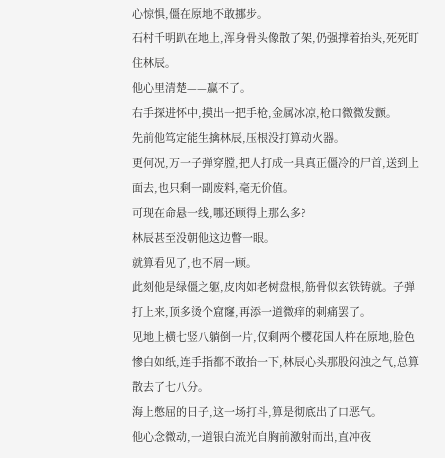心惊惧,僵在原地不敢挪步。
石村千明趴在地上,浑身骨头像散了架,仍强撑着抬头,死死盯住林辰。
他心里清楚——赢不了。
右手探进怀中,摸出一把手枪,金属冰凉,枪口微微发颤。
先前他笃定能生擒林辰,压根没打算动火器。
更何况,万一子弹穿膛,把人打成一具真正僵冷的尸首,送到上面去,也只剩一副废料,毫无价值。
可现在命悬一线,哪还顾得上那么多?
林辰甚至没朝他这边瞥一眼。
就算看见了,也不屑一顾。
此刻他是绿僵之躯,皮肉如老树盘根,筋骨似玄铁铸就。子弹打上来,顶多烫个窟窿,再添一道微痒的刺痛罢了。
见地上横七竖八躺倒一片,仅剩两个樱花国人杵在原地,脸色惨白如纸,连手指都不敢抬一下,林辰心头那股闷浊之气,总算散去了七八分。
海上憋屈的日子,这一场打斗,算是彻底出了口恶气。
他心念微动,一道银白流光自胸前激射而出,直冲夜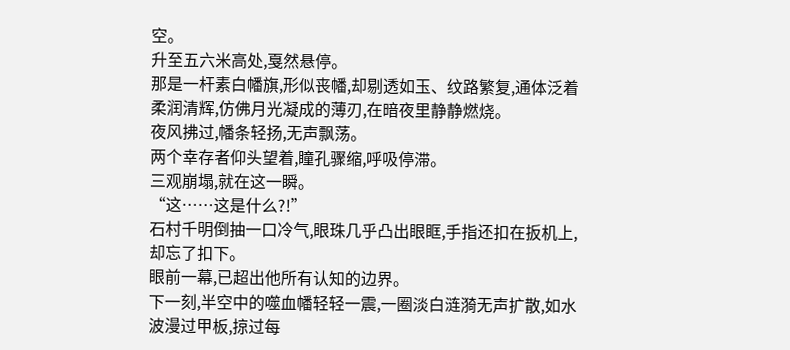空。
升至五六米高处,戛然悬停。
那是一杆素白幡旗,形似丧幡,却剔透如玉、纹路繁复,通体泛着柔润清辉,仿佛月光凝成的薄刃,在暗夜里静静燃烧。
夜风拂过,幡条轻扬,无声飘荡。
两个幸存者仰头望着,瞳孔骤缩,呼吸停滞。
三观崩塌,就在这一瞬。
“这……这是什么?!”
石村千明倒抽一口冷气,眼珠几乎凸出眼眶,手指还扣在扳机上,却忘了扣下。
眼前一幕,已超出他所有认知的边界。
下一刻,半空中的噬血幡轻轻一震,一圈淡白涟漪无声扩散,如水波漫过甲板,掠过每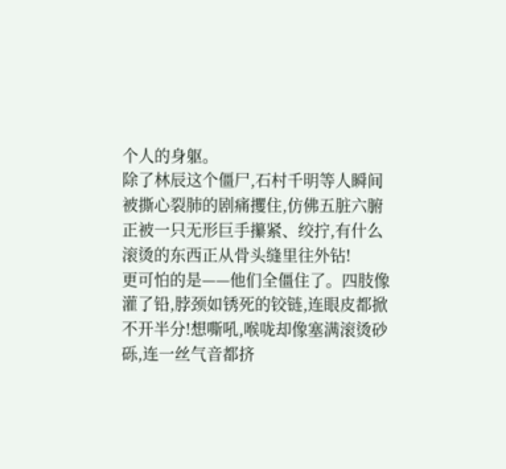个人的身躯。
除了林辰这个僵尸,石村千明等人瞬间被撕心裂肺的剧痛攫住,仿佛五脏六腑正被一只无形巨手攥紧、绞拧,有什么滚烫的东西正从骨头缝里往外钻!
更可怕的是——他们全僵住了。四肢像灌了铅,脖颈如锈死的铰链,连眼皮都掀不开半分!想嘶吼,喉咙却像塞满滚烫砂砾,连一丝气音都挤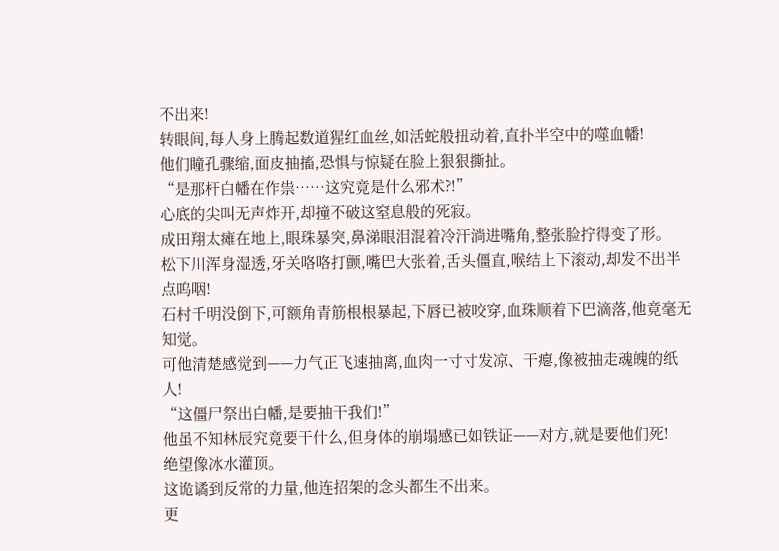不出来!
转眼间,每人身上腾起数道猩红血丝,如活蛇般扭动着,直扑半空中的噬血幡!
他们瞳孔骤缩,面皮抽搐,恐惧与惊疑在脸上狠狠撕扯。
“是那杆白幡在作祟……这究竟是什么邪术?!”
心底的尖叫无声炸开,却撞不破这窒息般的死寂。
成田翔太瘫在地上,眼珠暴突,鼻涕眼泪混着冷汗淌进嘴角,整张脸拧得变了形。
松下川浑身湿透,牙关咯咯打颤,嘴巴大张着,舌头僵直,喉结上下滚动,却发不出半点呜咽!
石村千明没倒下,可额角青筋根根暴起,下唇已被咬穿,血珠顺着下巴滴落,他竟毫无知觉。
可他清楚感觉到——力气正飞速抽离,血肉一寸寸发凉、干瘪,像被抽走魂魄的纸人!
“这僵尸祭出白幡,是要抽干我们!”
他虽不知林辰究竟要干什么,但身体的崩塌感已如铁证——对方,就是要他们死!
绝望像冰水灌顶。
这诡谲到反常的力量,他连招架的念头都生不出来。
更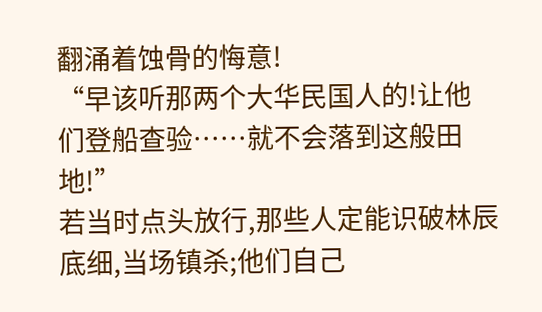翻涌着蚀骨的悔意!
“早该听那两个大华民国人的!让他们登船查验……就不会落到这般田地!”
若当时点头放行,那些人定能识破林辰底细,当场镇杀;他们自己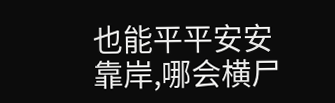也能平平安安靠岸,哪会横尸